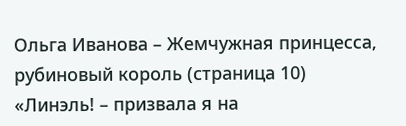Ольга Иванова – Жемчужная принцесса, рубиновый король (страница 10)
«Линэль! – призвала я на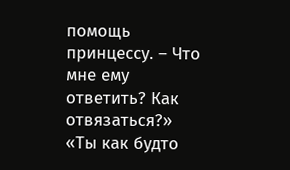помощь принцессу. – Что мне ему ответить? Как отвязаться?»
«Ты как будто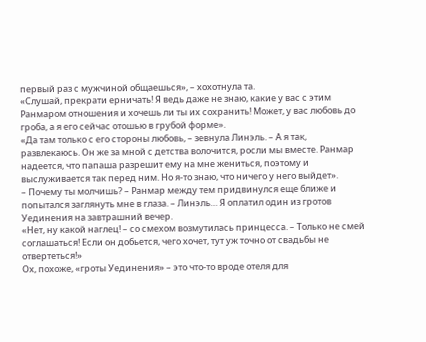первый раз с мужчиной общаешься», – хохотнула та.
«Слушай, прекрати ерничать! Я ведь даже не знаю, какие у вас с этим Ранмаром отношения и хочешь ли ты их сохранить! Может, у вас любовь до гроба, а я его сейчас отошью в грубой форме».
«Да там только с его стороны любовь, – зевнула Линэль. – А я так, развлекаюсь. Он же за мной с детства волочится, росли мы вместе. Ранмар надеется, что папаша разрешит ему на мне жениться, поэтому и выслуживается так перед ним. Но я-то знаю, что ничего у него выйдет».
– Почему ты молчишь? – Ранмар между тем придвинулся еще ближе и попытался заглянуть мне в глаза. – Линэль… Я оплатил один из гротов Уединения на завтрашний вечер.
«Нет, ну какой наглец! – со смехом возмутилась принцесса. – Только не смей соглашаться! Если он добьется, чего хочет, тут уж точно от свадьбы не отвертеться!»
Ох, похоже, «гроты Уединения» – это что-то вроде отеля для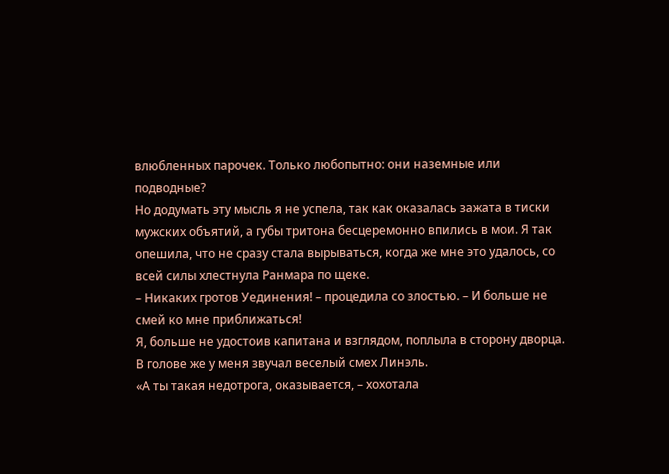влюбленных парочек. Только любопытно: они наземные или подводные?
Но додумать эту мысль я не успела, так как оказалась зажата в тиски мужских объятий, а губы тритона бесцеремонно впились в мои. Я так опешила, что не сразу стала вырываться, когда же мне это удалось, со всей силы хлестнула Ранмара по щеке.
– Никаких гротов Уединения! – процедила со злостью. – И больше не смей ко мне приближаться!
Я, больше не удостоив капитана и взглядом, поплыла в сторону дворца. В голове же у меня звучал веселый смех Линэль.
«А ты такая недотрога, оказывается, – хохотала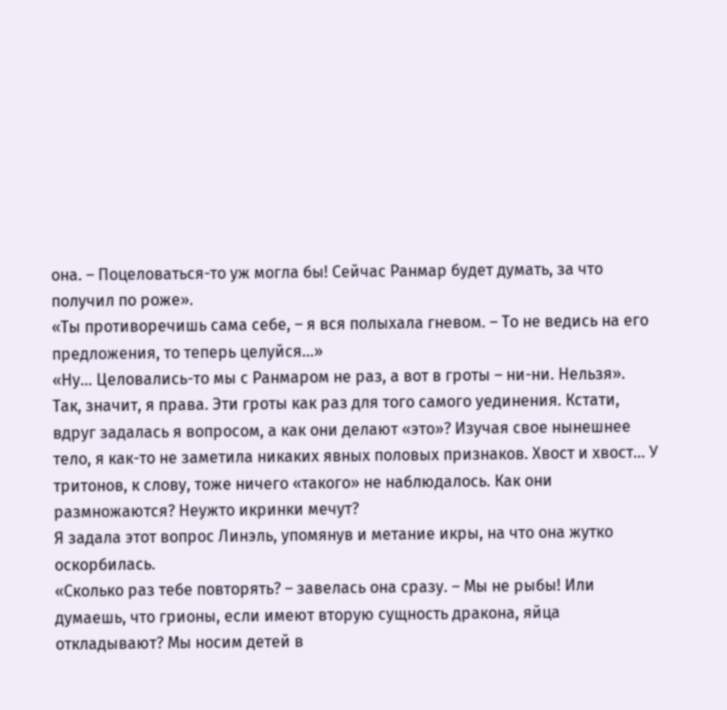она. – Поцеловаться-то уж могла бы! Сейчас Ранмар будет думать, за что получил по роже».
«Ты противоречишь сама себе, – я вся полыхала гневом. – То не ведись на его предложения, то теперь целуйся…»
«Ну… Целовались-то мы с Ранмаром не раз, а вот в гроты – ни-ни. Нельзя».
Так, значит, я права. Эти гроты как раз для того самого уединения. Кстати, вдруг задалась я вопросом, а как они делают «это»? Изучая свое нынешнее тело, я как-то не заметила никаких явных половых признаков. Хвост и хвост… У тритонов, к слову, тоже ничего «такого» не наблюдалось. Как они размножаются? Неужто икринки мечут?
Я задала этот вопрос Линэль, упомянув и метание икры, на что она жутко оскорбилась.
«Сколько раз тебе повторять? – завелась она сразу. – Мы не рыбы! Или думаешь, что грионы, если имеют вторую сущность дракона, яйца откладывают? Мы носим детей в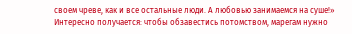своем чреве, как и все остальные люди. А любовью занимаемся на суше!»
Интересно получается: чтобы обзавестись потомством, марегам нужно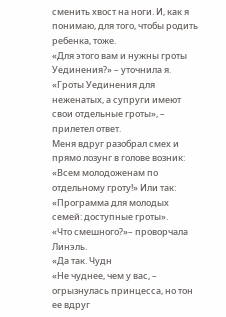сменить хвост на ноги. И, как я понимаю, для того, чтобы родить ребенка, тоже.
«Для этого вам и нужны гроты Уединения?» – уточнила я.
«Гроты Уединения для неженатых, а супруги имеют свои отдельные гроты», – прилетел ответ.
Меня вдруг разобрал смех и прямо лозунг в голове возник: «Всем молодоженам по отдельному гроту!» Или так: «Программа для молодых семей: доступные гроты».
«Что смешного?»– проворчала Линэль.
«Да так. Чудн
«Не чуднее, чем у вас, – огрызнулась принцесса, но тон ее вдруг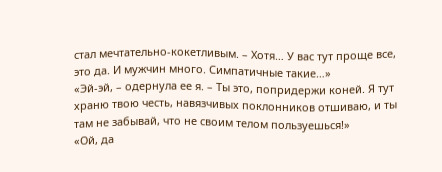стал мечтательно-кокетливым. – Хотя… У вас тут проще все, это да. И мужчин много. Симпатичные такие…»
«Эй-эй, – одернула ее я. – Ты это, попридержи коней. Я тут храню твою честь, навязчивых поклонников отшиваю, и ты там не забывай, что не своим телом пользуешься!»
«Ой, да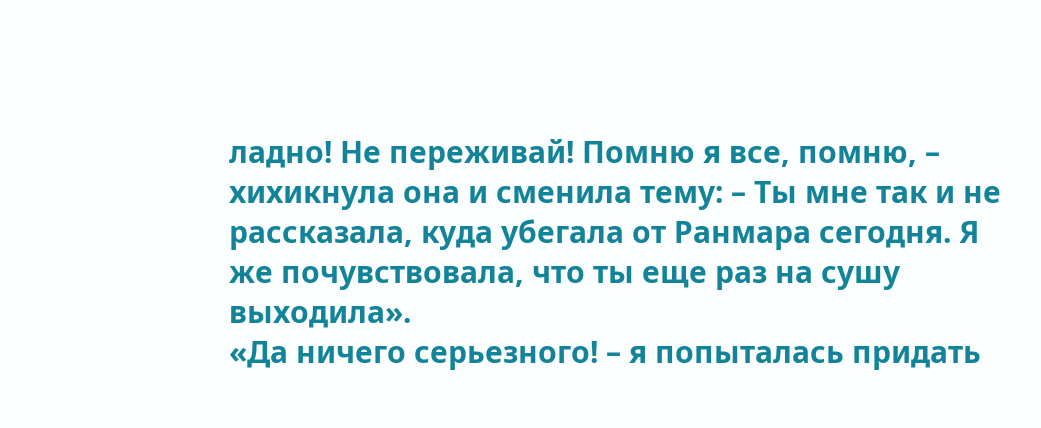ладно! Не переживай! Помню я все, помню, – хихикнула она и сменила тему: – Ты мне так и не рассказала, куда убегала от Ранмара сегодня. Я же почувствовала, что ты еще раз на сушу выходила».
«Да ничего серьезного! – я попыталась придать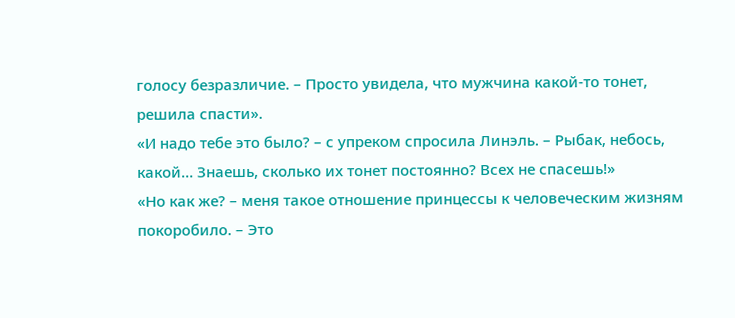голосу безразличие. – Просто увидела, что мужчина какой-то тонет, решила спасти».
«И надо тебе это было? – с упреком спросила Линэль. – Рыбак, небось, какой… Знаешь, сколько их тонет постоянно? Всех не спасешь!»
«Но как же? – меня такое отношение принцессы к человеческим жизням покоробило. – Это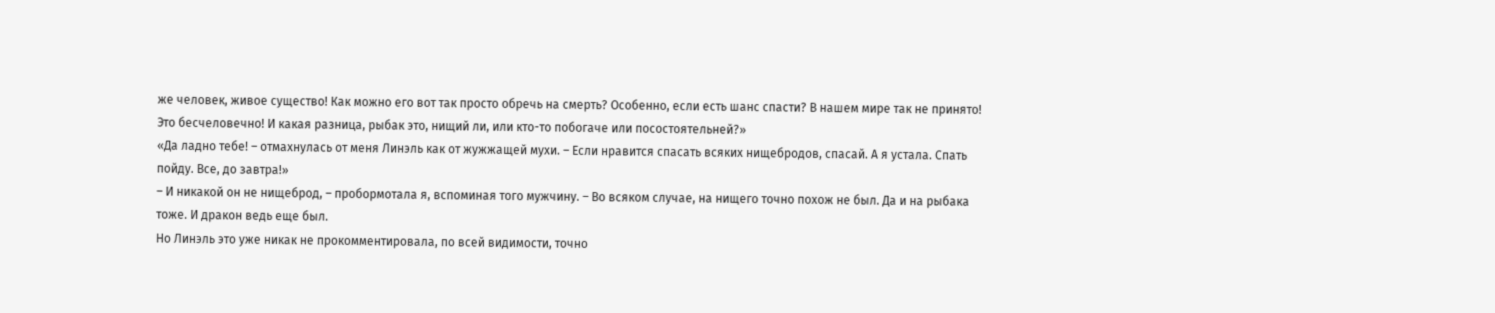же человек, живое существо! Как можно его вот так просто обречь на смерть? Особенно, если есть шанс спасти? В нашем мире так не принято! Это бесчеловечно! И какая разница, рыбак это, нищий ли, или кто-то побогаче или посостоятельней?»
«Да ладно тебе! – отмахнулась от меня Линэль как от жужжащей мухи. – Если нравится спасать всяких нищебродов, спасай. А я устала. Спать пойду. Все, до завтра!»
– И никакой он не нищеброд, – пробормотала я, вспоминая того мужчину. – Во всяком случае, на нищего точно похож не был. Да и на рыбака тоже. И дракон ведь еще был.
Но Линэль это уже никак не прокомментировала, по всей видимости, точно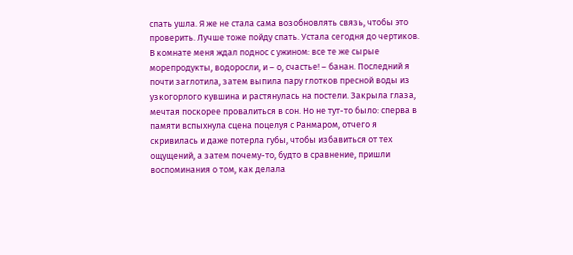спать ушла. Я же не стала сама возобновлять связь, чтобы это проверить. Лучше тоже пойду спать. Устала сегодня до чертиков.
В комнате меня ждал поднос с ужином: все те же сырые морепродукты, водоросли, и – о, счастье! – банан. Последний я почти заглотила, затем выпила пару глотков пресной воды из узкогорлого кувшина и растянулась на постели. Закрыла глаза, мечтая поскорее провалиться в сон. Но не тут-то было: сперва в памяти вспыхнула сцена поцелуя с Ранмаром, отчего я скривилась и даже потерла губы, чтобы избавиться от тех ощущений, а затем почему-то, будто в сравнение, пришли воспоминания о том, как делала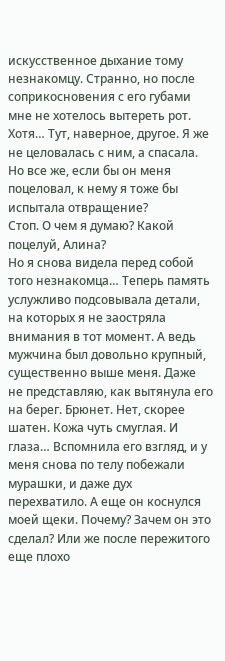искусственное дыхание тому незнакомцу. Странно, но после соприкосновения с его губами мне не хотелось вытереть рот. Хотя… Тут, наверное, другое. Я же не целовалась с ним, а спасала.
Но все же, если бы он меня поцеловал, к нему я тоже бы испытала отвращение?
Стоп. О чем я думаю? Какой поцелуй, Алина?
Но я снова видела перед собой того незнакомца… Теперь память услужливо подсовывала детали, на которых я не заостряла внимания в тот момент. А ведь мужчина был довольно крупный, существенно выше меня. Даже не представляю, как вытянула его на берег. Брюнет. Нет, скорее шатен. Кожа чуть смуглая. И глаза… Вспомнила его взгляд, и у меня снова по телу побежали мурашки, и даже дух перехватило. А еще он коснулся моей щеки. Почему? Зачем он это сделал? Или же после пережитого еще плохо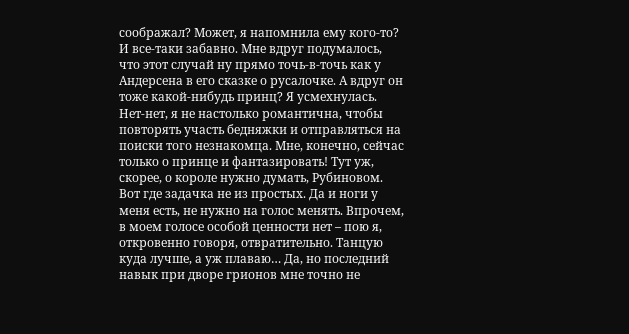соображал? Может, я напомнила ему кого-то?
И все-таки забавно. Мне вдруг подумалось, что этот случай ну прямо точь-в-точь как у Андерсена в его сказке о русалочке. А вдруг он тоже какой-нибудь принц? Я усмехнулась. Нет-нет, я не настолько романтична, чтобы повторять участь бедняжки и отправляться на поиски того незнакомца. Мне, конечно, сейчас только о принце и фантазировать! Тут уж, скорее, о короле нужно думать, Рубиновом. Вот где задачка не из простых. Да и ноги у меня есть, не нужно на голос менять. Впрочем, в моем голосе особой ценности нет – пою я, откровенно говоря, отвратительно. Танцую куда лучше, а уж плаваю… Да, но последний навык при дворе грионов мне точно не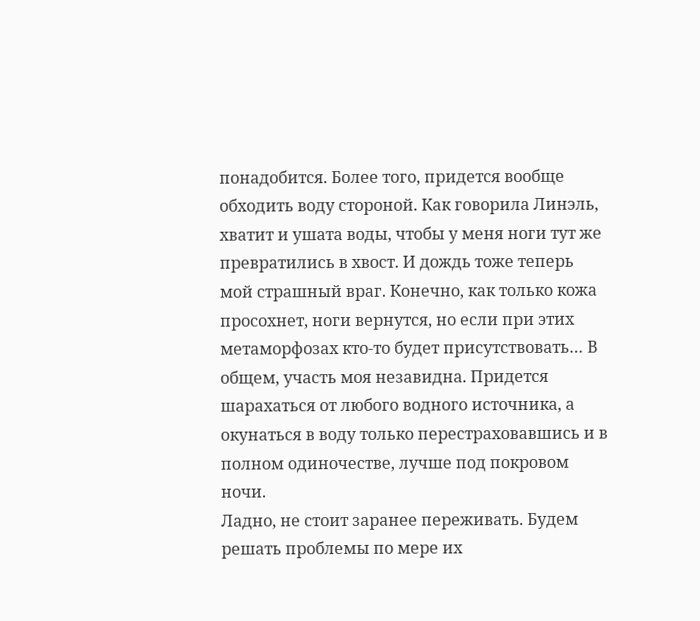понадобится. Более того, придется вообще обходить воду стороной. Как говорила Линэль, хватит и ушата воды, чтобы у меня ноги тут же превратились в хвост. И дождь тоже теперь мой страшный враг. Конечно, как только кожа просохнет, ноги вернутся, но если при этих метаморфозах кто-то будет присутствовать… В общем, участь моя незавидна. Придется шарахаться от любого водного источника, а окунаться в воду только перестраховавшись и в полном одиночестве, лучше под покровом ночи.
Ладно, не стоит заранее переживать. Будем решать проблемы по мере их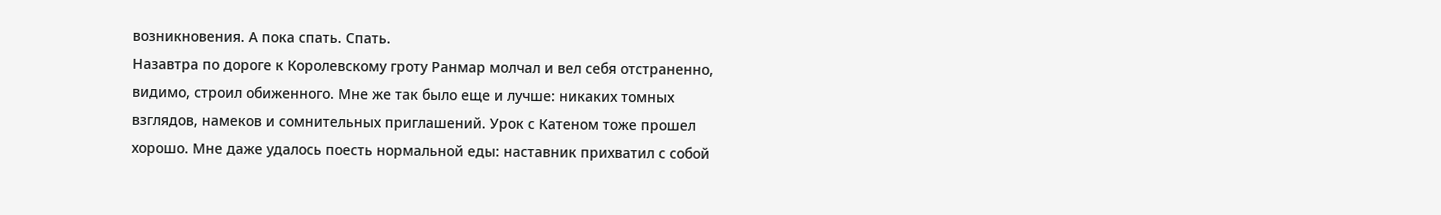возникновения. А пока спать. Спать.
Назавтра по дороге к Королевскому гроту Ранмар молчал и вел себя отстраненно, видимо, строил обиженного. Мне же так было еще и лучше: никаких томных взглядов, намеков и сомнительных приглашений. Урок с Катеном тоже прошел хорошо. Мне даже удалось поесть нормальной еды: наставник прихватил с собой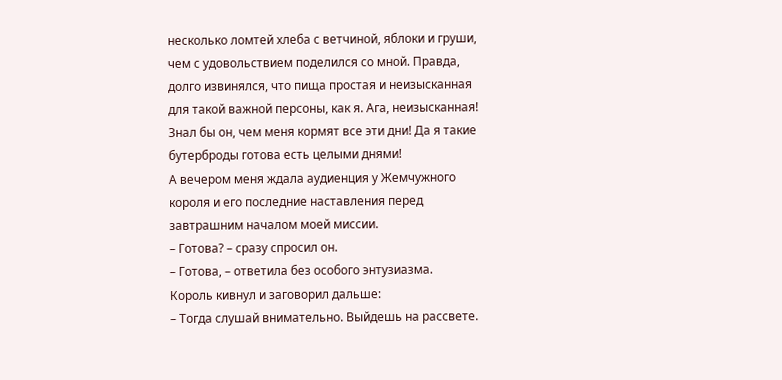несколько ломтей хлеба с ветчиной, яблоки и груши, чем с удовольствием поделился со мной. Правда, долго извинялся, что пища простая и неизысканная для такой важной персоны, как я. Ага, неизысканная! Знал бы он, чем меня кормят все эти дни! Да я такие бутерброды готова есть целыми днями!
А вечером меня ждала аудиенция у Жемчужного короля и его последние наставления перед завтрашним началом моей миссии.
– Готова? – сразу спросил он.
– Готова, – ответила без особого энтузиазма.
Король кивнул и заговорил дальше:
– Тогда слушай внимательно. Выйдешь на рассвете.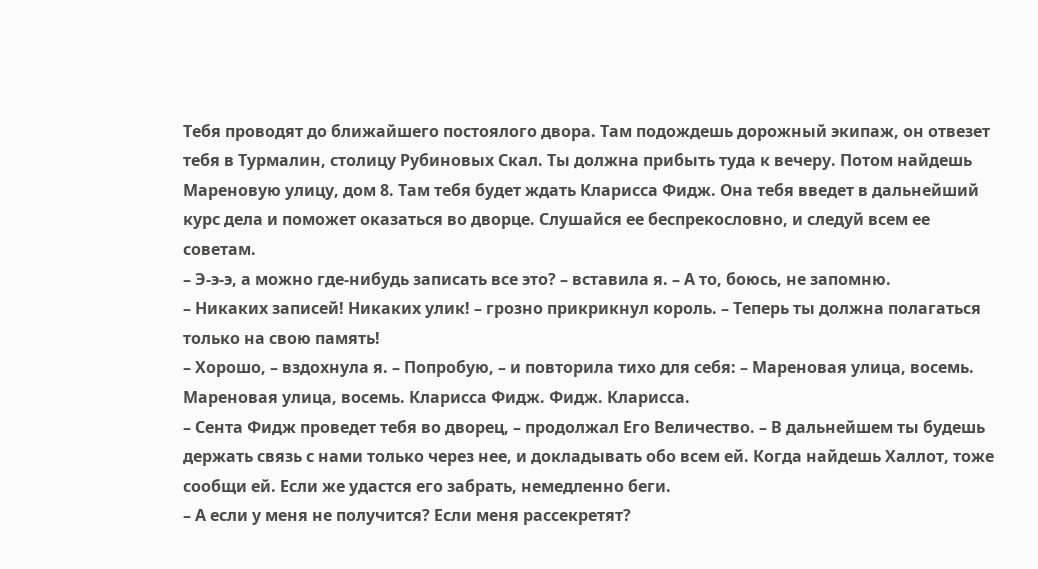Тебя проводят до ближайшего постоялого двора. Там подождешь дорожный экипаж, он отвезет тебя в Турмалин, столицу Рубиновых Скал. Ты должна прибыть туда к вечеру. Потом найдешь Мареновую улицу, дом 8. Там тебя будет ждать Кларисса Фидж. Она тебя введет в дальнейший курс дела и поможет оказаться во дворце. Слушайся ее беспрекословно, и следуй всем ее советам.
– Э-э-э, а можно где-нибудь записать все это? – вставила я. – А то, боюсь, не запомню.
– Никаких записей! Никаких улик! – грозно прикрикнул король. – Теперь ты должна полагаться только на свою память!
– Хорошо, – вздохнула я. – Попробую, – и повторила тихо для себя: – Мареновая улица, восемь. Мареновая улица, восемь. Кларисса Фидж. Фидж. Кларисса.
– Сента Фидж проведет тебя во дворец, – продолжал Его Величество. – В дальнейшем ты будешь держать связь с нами только через нее, и докладывать обо всем ей. Когда найдешь Халлот, тоже сообщи ей. Если же удастся его забрать, немедленно беги.
– А если у меня не получится? Если меня рассекретят?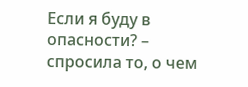Если я буду в опасности? – спросила то, о чем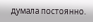думала постоянно.